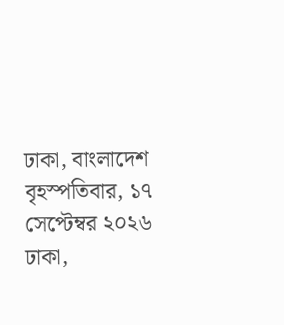ঢাকা, বাংলাদেশ    বৃহস্পতিবার, ১৭ সেপ্টেম্বর ২০২৬
ঢাকা,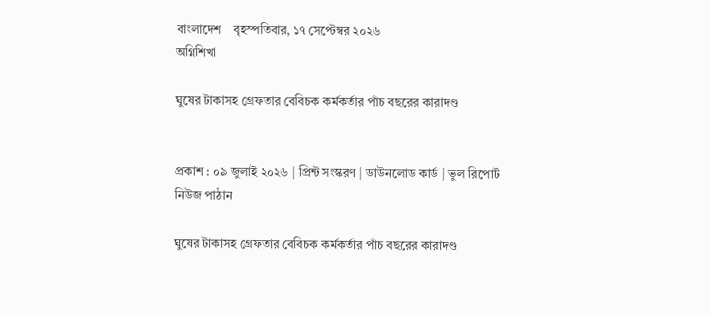বাংলাদেশ    বৃহস্পতিবার, ১৭ সেপ্টেম্বর ২০২৬
অগ্নিশিখা

ঘুষের টাকাসহ গ্রেফতার বেবিচক কর্মকর্তার পাঁচ বছরের কারাদণ্ড


প্রকাশ : ০৯ জুলাই ২০২৬ | প্রিন্ট সংস্করণ | ডাউনলোড কার্ড | ভুল রিপোর্ট
নিউজ পাঠান

ঘুষের টাকাসহ গ্রেফতার বেবিচক কর্মকর্তার পাঁচ বছরের কারাদণ্ড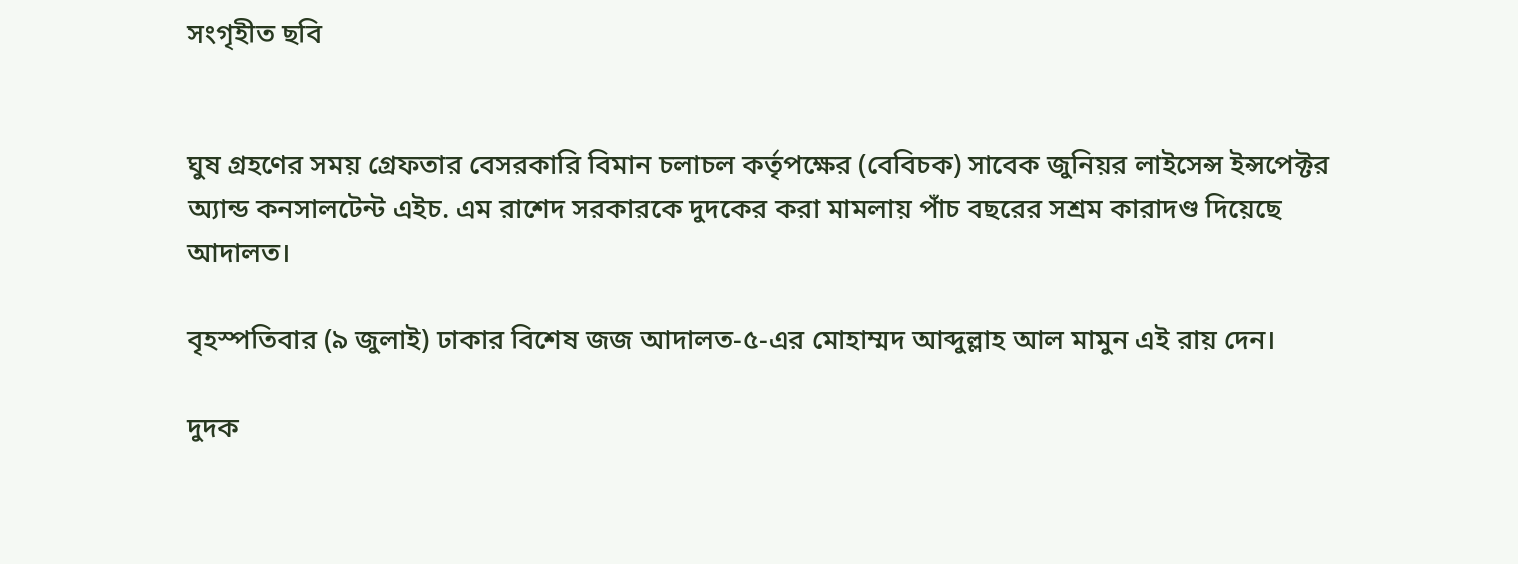সংগৃহীত ছবি


ঘুষ গ্রহণের সময় গ্রেফতার বেসরকারি বিমান চলাচল কর্তৃপক্ষের (বেবিচক) সাবেক জুনিয়র লাইসেন্স ইন্সপেক্টর অ্যান্ড কনসালটেন্ট এইচ. এম রাশেদ সরকারকে দুদকের করা মামলায় পাঁচ বছরের সশ্রম কারাদণ্ড দিয়েছে আদালত।

বৃহস্পতিবার (৯ জুলাই) ঢাকার বিশেষ জজ আদালত-৫-এর মোহাম্মদ আব্দুল্লাহ আল মামুন এই রায় দেন।

দুদক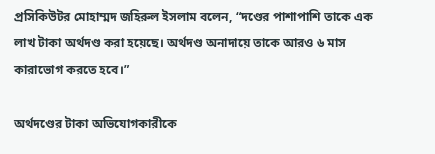প্রসিকিউটর মোহাম্মদ জহিরুল ইসলাম বলেন, “দণ্ডের পাশাপাশি তাকে এক লাখ টাকা অর্থদণ্ড করা হয়েছে। অর্থদণ্ড অনাদায়ে তাকে আরও ৬ মাস কারাভোগ করতে হবে।”

অর্থদণ্ডের টাকা অভিযোগকারীকে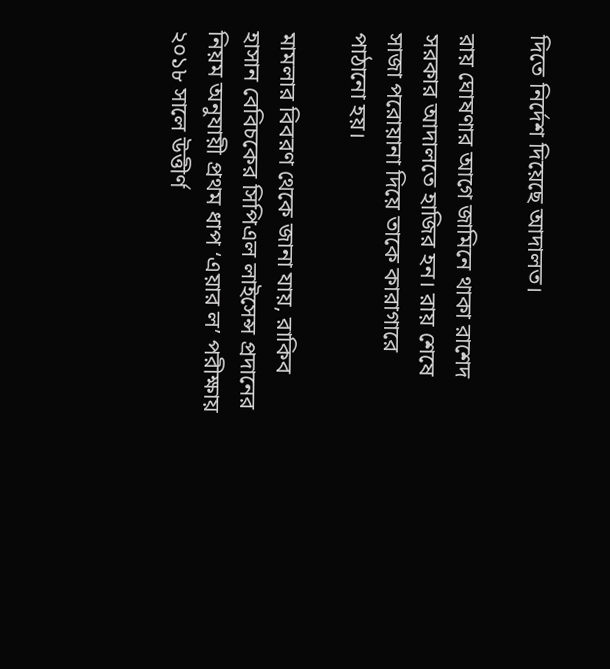দিতে নির্দেশ দিয়েছে আদালত।

রায় ঘোষণার আগে জামিনে থাকা রাশেদ সরকার আদালতে হাজির হন। রায় শেষে সাজা পরোয়ানা দিয়ে তাকে কারাগারে পাঠানো হয়।

মামলার বিবরণ থেকে জানা যায়, রাকিব হাসান বেবিচকের সিপিএল লাইসেন্স প্রদানের নিয়ম অনুযায়ী প্রথম ধাপ ‘এয়ার ল’ পরীক্ষায় ২০১৮ সালে উত্তীর্ণ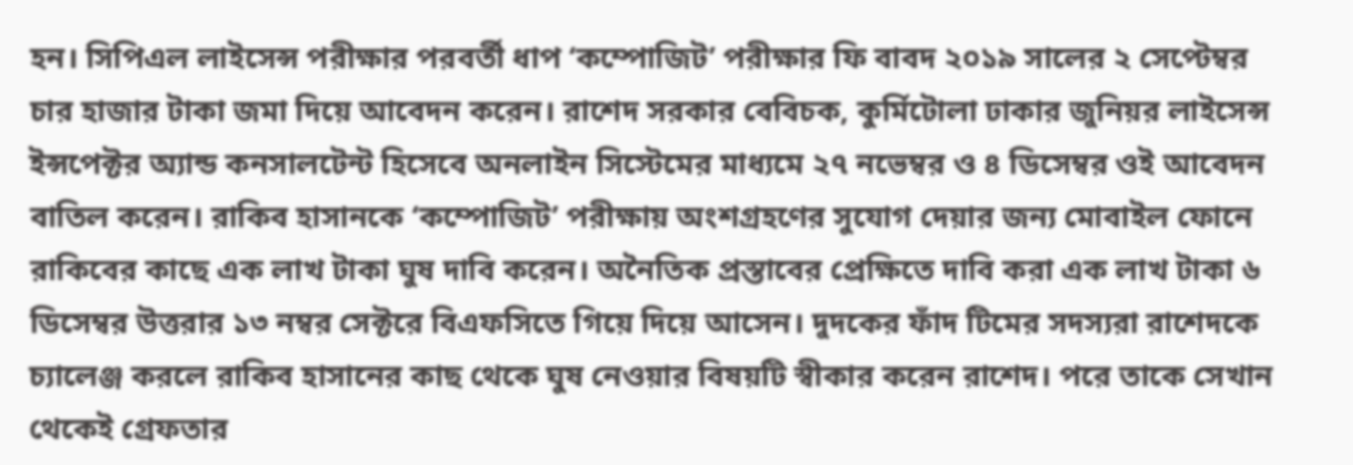হন। সিপিএল লাইসেন্স পরীক্ষার পরবর্তী ধাপ ‘কম্পোজিট’ পরীক্ষার ফি বাবদ ২০১৯ সালের ২ সেপ্টেম্বর চার হাজার টাকা জমা দিয়ে আবেদন করেন। রাশেদ সরকার বেবিচক, কুর্মিটোলা ঢাকার জুনিয়র লাইসেন্স ইন্সপেক্টর অ্যান্ড কনসালটেন্ট হিসেবে অনলাইন সিস্টেমের মাধ্যমে ২৭ নভেম্বর ও ৪ ডিসেম্বর ওই আবেদন বাতিল করেন। রাকিব হাসানকে ‘কম্পোজিট’ পরীক্ষায় অংশগ্রহণের সুযোগ দেয়ার জন্য মোবাইল ফোনে রাকিবের কাছে এক লাখ টাকা ঘুষ দাবি করেন। অনৈতিক প্রস্তাবের প্রেক্ষিতে দাবি করা এক লাখ টাকা ৬ ডিসেম্বর উত্তরার ১৩ নম্বর সেক্টরে বিএফসিতে গিয়ে দিয়ে আসেন। দুদকের ফাঁদ টিমের সদস্যরা রাশেদকে চ্যালেঞ্জ করলে রাকিব হাসানের কাছ থেকে ঘুষ নেওয়ার বিষয়টি স্বীকার করেন রাশেদ। পরে তাকে সেখান থেকেই গ্রেফতার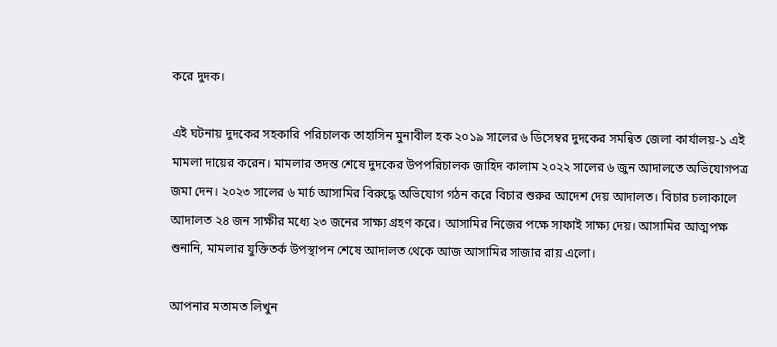করে দুদক।

এই ঘটনায় দুদকের সহকারি পরিচালক তাহাসিন মুনাবীল হক ২০১৯ সালের ৬ ডিসেম্বর দুদকের সমন্বিত জেলা কার্যালয়-১ এই মামলা দায়ের করেন। মামলার তদন্ত শেষে দুদকের উপপরিচালক জাহিদ কালাম ২০২২ সালের ৬ জুন আদালতে অভিযোগপত্র জমা দেন। ২০২৩ সালের ৬ মার্চ আসামির বিরুদ্ধে অভিযোগ গঠন করে বিচার শুরুর আদেশ দেয় আদালত। বিচার চলাকালে আদালত ২৪ জন সাক্ষীর মধ্যে ২৩ জনের সাক্ষ্য গ্রহণ করে। আসামির নিজের পক্ষে সাফাই সাক্ষ্য দেয়। আসামির আত্মপক্ষ শুনানি, মামলার যুক্তিতর্ক উপস্থাপন শেষে আদালত থেকে আজ আসামির সাজার রায় এলো।

আপনার মতামত লিখুন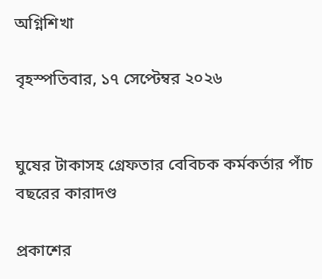অগ্নিশিখা

বৃহস্পতিবার, ১৭ সেপ্টেম্বর ২০২৬


ঘুষের টাকাসহ গ্রেফতার বেবিচক কর্মকর্তার পাঁচ বছরের কারাদণ্ড

প্রকাশের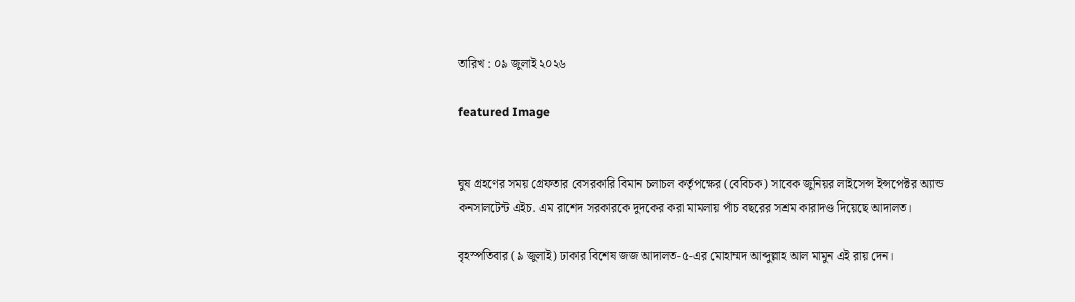তারিখ : ০৯ জুলাই ২০২৬

featured Image


ঘুষ গ্রহণের সময় গ্রেফতার বেসরকারি বিমান চলাচল কর্তৃপক্ষের (বেবিচক) সাবেক জুনিয়র লাইসেন্স ইন্সপেক্টর অ্যান্ড কনসালটেন্ট এইচ. এম রাশেদ সরকারকে দুদকের করা মামলায় পাঁচ বছরের সশ্রম কারাদণ্ড দিয়েছে আদালত।

বৃহস্পতিবার (৯ জুলাই) ঢাকার বিশেষ জজ আদালত-৫-এর মোহাম্মদ আব্দুল্লাহ আল মামুন এই রায় দেন।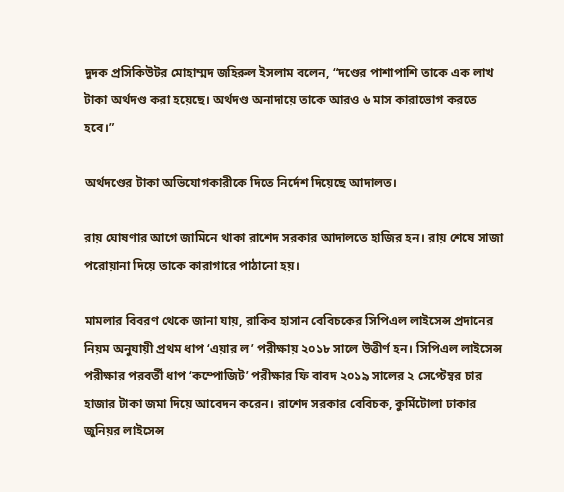দুদক প্রসিকিউটর মোহাম্মদ জহিরুল ইসলাম বলেন, “দণ্ডের পাশাপাশি তাকে এক লাখ টাকা অর্থদণ্ড করা হয়েছে। অর্থদণ্ড অনাদায়ে তাকে আরও ৬ মাস কারাভোগ করতে হবে।”

অর্থদণ্ডের টাকা অভিযোগকারীকে দিতে নির্দেশ দিয়েছে আদালত।

রায় ঘোষণার আগে জামিনে থাকা রাশেদ সরকার আদালতে হাজির হন। রায় শেষে সাজা পরোয়ানা দিয়ে তাকে কারাগারে পাঠানো হয়।

মামলার বিবরণ থেকে জানা যায়, রাকিব হাসান বেবিচকের সিপিএল লাইসেন্স প্রদানের নিয়ম অনুযায়ী প্রথম ধাপ ‘এয়ার ল’ পরীক্ষায় ২০১৮ সালে উত্তীর্ণ হন। সিপিএল লাইসেন্স পরীক্ষার পরবর্তী ধাপ ‘কম্পোজিট’ পরীক্ষার ফি বাবদ ২০১৯ সালের ২ সেপ্টেম্বর চার হাজার টাকা জমা দিয়ে আবেদন করেন। রাশেদ সরকার বেবিচক, কুর্মিটোলা ঢাকার জুনিয়র লাইসেন্স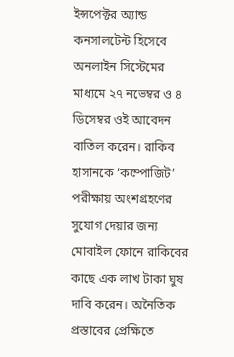ইন্সপেক্টর অ্যান্ড কনসালটেন্ট হিসেবে অনলাইন সিস্টেমের মাধ্যমে ২৭ নভেম্বর ও ৪ ডিসেম্বর ওই আবেদন বাতিল করেন। রাকিব হাসানকে ‘কম্পোজিট’ পরীক্ষায় অংশগ্রহণের সুযোগ দেয়ার জন্য মোবাইল ফোনে রাকিবের কাছে এক লাখ টাকা ঘুষ দাবি করেন। অনৈতিক প্রস্তাবের প্রেক্ষিতে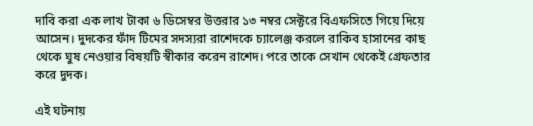দাবি করা এক লাখ টাকা ৬ ডিসেম্বর উত্তরার ১৩ নম্বর সেক্টরে বিএফসিতে গিয়ে দিয়ে আসেন। দুদকের ফাঁদ টিমের সদস্যরা রাশেদকে চ্যালেঞ্জ করলে রাকিব হাসানের কাছ থেকে ঘুষ নেওয়ার বিষয়টি স্বীকার করেন রাশেদ। পরে তাকে সেখান থেকেই গ্রেফতার করে দুদক।

এই ঘটনায়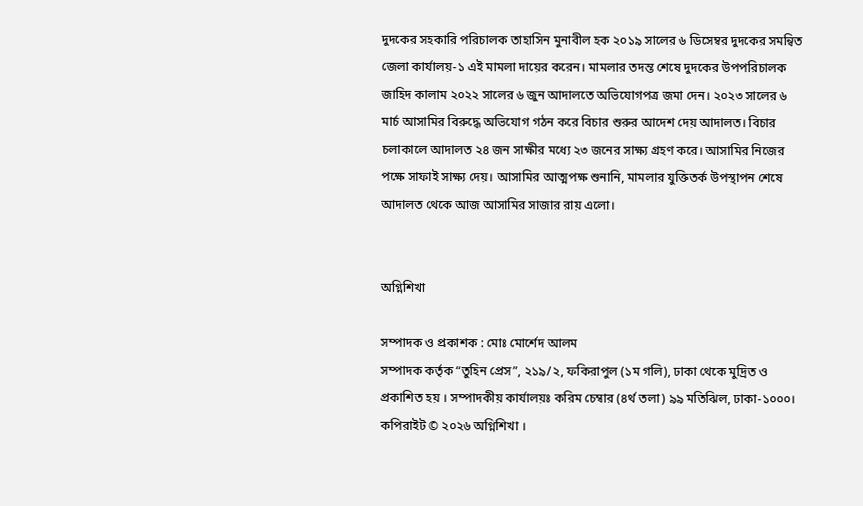দুদকের সহকারি পরিচালক তাহাসিন মুনাবীল হক ২০১৯ সালের ৬ ডিসেম্বর দুদকের সমন্বিত জেলা কার্যালয়-১ এই মামলা দায়ের করেন। মামলার তদন্ত শেষে দুদকের উপপরিচালক জাহিদ কালাম ২০২২ সালের ৬ জুন আদালতে অভিযোগপত্র জমা দেন। ২০২৩ সালের ৬ মার্চ আসামির বিরুদ্ধে অভিযোগ গঠন করে বিচার শুরুর আদেশ দেয় আদালত। বিচার চলাকালে আদালত ২৪ জন সাক্ষীর মধ্যে ২৩ জনের সাক্ষ্য গ্রহণ করে। আসামির নিজের পক্ষে সাফাই সাক্ষ্য দেয়। আসামির আত্মপক্ষ শুনানি, মামলার যুক্তিতর্ক উপস্থাপন শেষে আদালত থেকে আজ আসামির সাজার রায় এলো।


অগ্নিশিখা

সম্পাদক ও প্রকাশক : মোঃ মোর্শেদ আলম
সম্পাদক কর্তৃক “তুহিন প্রেস”, ২১৯/২, ফকিরাপুল (১ম গলি), ঢাকা থেকে মুদ্রিত ও প্রকাশিত হয় । সম্পাদকীয় কার্যালয়ঃ করিম চেম্বার (৪র্থ তলা) ৯৯ মতিঝিল, ঢাকা-১০০০।
কপিরাইট © ২০২৬ অগ্নিশিখা ।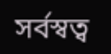সর্বস্বত্ব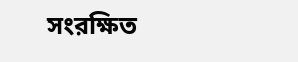সংরক্ষিত